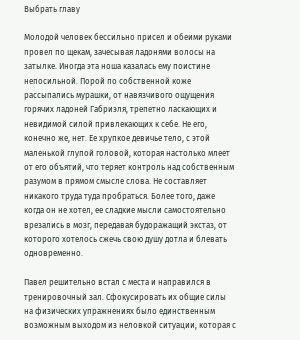Выбрать главу

Молодой человек бессильно присел и обеими руками провел по щекам, зачесывая ладонями волосы на затылке. Иногда эта ноша казалась ему поистине непосильной. Порой по собственной коже рассыпались мурашки, от навязчивого ощущения горячих ладоней Габриэля, трепетно ласкающих и невидимой силой привлекающих к себе. Не его, конечно же, нет. Ее хрупкое девичье тело, с этой маленькой глупой головой, которая настолько млеет от его объятий, что теряет контроль над собственным разумом в прямом смысле слова. Не составляет никакого труда туда пробраться. Более того, даже когда он не хотел, ее сладкие мысли самостоятельно врезались в мозг, передавая будоражащий экстаз, от которого хотелось сжечь свою душу дотла и блевать одновременно.

Павел решительно встал с места и направился в тренировочный зал. Сфокусировать их общие силы на физических упражнениях было единственным возможным выходом из неловкой ситуации, которая с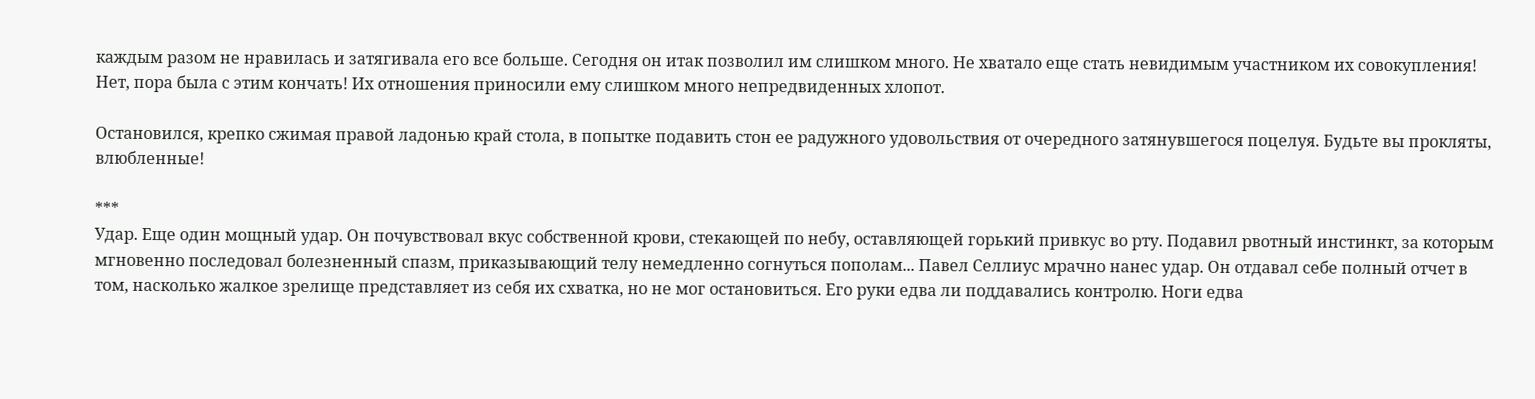каждым разом не нравилась и затягивала его все больше. Сегодня он итак позволил им слишком много. Не хватало еще стать невидимым участником их совокупления! Нет, пора была с этим кончать! Их отношения приносили ему слишком много непредвиденных хлопот.

Остановился, крепко сжимая правой ладонью край стола, в попытке подавить стон ее радужного удовольствия от очередного затянувшегося поцелуя. Будьте вы прокляты, влюбленные!

***
Удар. Еще один мощный удар. Он почувствовал вкус собственной крови, стекающей по небу, оставляющей горький привкус во рту. Подавил рвотный инстинкт, за которым мгновенно последовал болезненный спазм, приказывающий телу немедленно согнуться пополам... Павел Селлиус мрачно нанес удар. Он отдавал себе полный отчет в том, насколько жалкое зрелище представляет из себя их схватка, но не мог остановиться. Его руки едва ли поддавались контролю. Ноги едва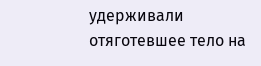удерживали отяготевшее тело на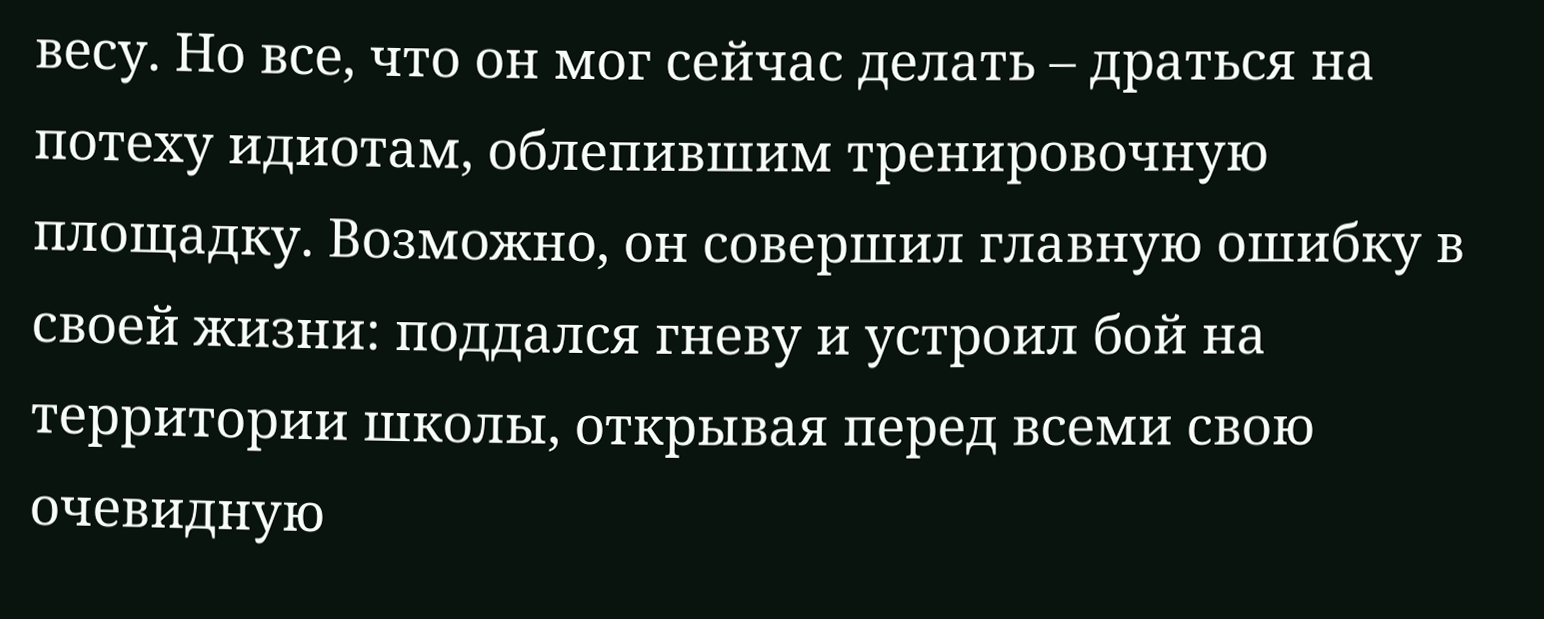весу. Но все, что он мог сейчас делать – драться на потеху идиотам, облепившим тренировочную площадку. Возможно, он совершил главную ошибку в своей жизни: поддался гневу и устроил бой на территории школы, открывая перед всеми свою очевидную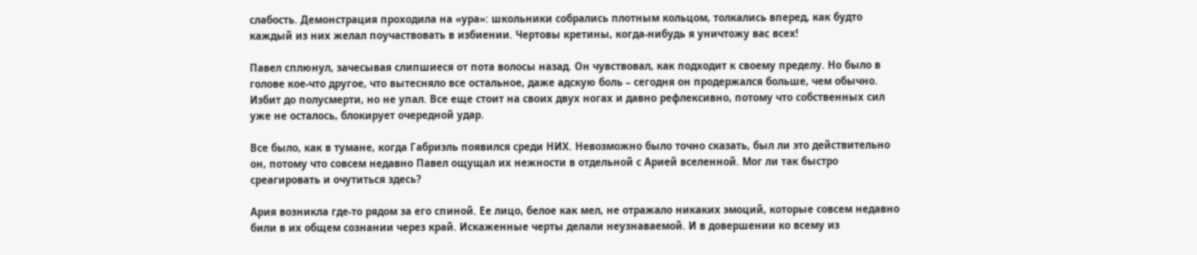слабость. Демонстрация проходила на «ура»: школьники собрались плотным кольцом, толкались вперед, как будто каждый из них желал поучаствовать в избиении. Чертовы кретины, когда-нибудь я уничтожу вас всех!

Павел сплюнул, зачесывая слипшиеся от пота волосы назад. Он чувствовал, как подходит к своему пределу. Но было в голове кое-что другое, что вытесняло все остальное, даже адскую боль – сегодня он продержался больше, чем обычно. Избит до полусмерти, но не упал. Все еще стоит на своих двух ногах и давно рефлексивно, потому что собственных сил уже не осталось, блокирует очередной удар.

Все было, как в тумане, когда Габриэль появился среди НИХ. Невозможно было точно сказать, был ли это действительно он, потому что совсем недавно Павел ощущал их нежности в отдельной с Арией вселенной. Мог ли так быстро среагировать и очутиться здесь?

Ария возникла где-то рядом за его спиной. Ее лицо, белое как мел, не отражало никаких эмоций, которые совсем недавно били в их общем сознании через край. Искаженные черты делали неузнаваемой. И в довершении ко всему из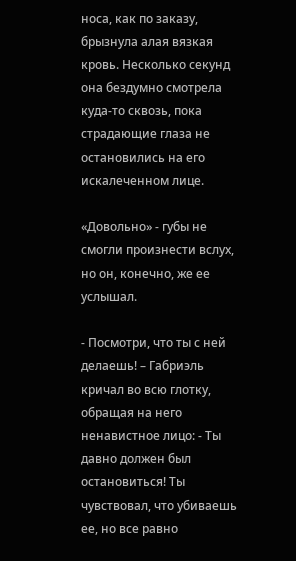носа, как по заказу, брызнула алая вязкая кровь. Несколько секунд она бездумно смотрела куда-то сквозь, пока страдающие глаза не остановились на его искалеченном лице.

«Довольно» - губы не смогли произнести вслух, но он, конечно, же ее услышал.

- Посмотри, что ты с ней делаешь! – Габриэль кричал во всю глотку, обращая на него ненавистное лицо: - Ты давно должен был остановиться! Ты чувствовал, что убиваешь ее, но все равно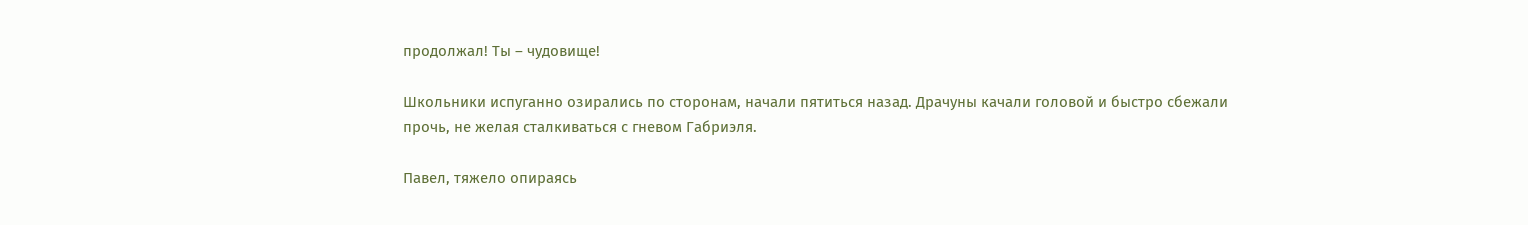продолжал! Ты – чудовище!

Школьники испуганно озирались по сторонам, начали пятиться назад. Драчуны качали головой и быстро сбежали прочь, не желая сталкиваться с гневом Габриэля.

Павел, тяжело опираясь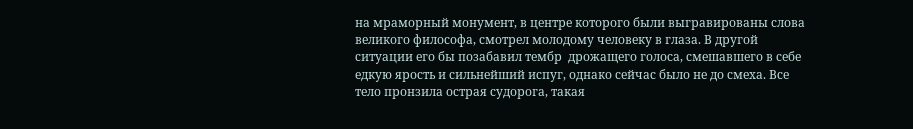на мраморный монумент, в центре которого были выгравированы слова великого философа, смотрел молодому человеку в глаза. В другой ситуации его бы позабавил тембр  дрожащего голоса, смешавшего в себе едкую ярость и сильнейший испуг, однако сейчас было не до смеха. Все тело пронзила острая судорога, такая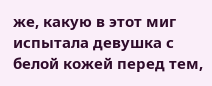же, какую в этот миг испытала девушка с белой кожей перед тем,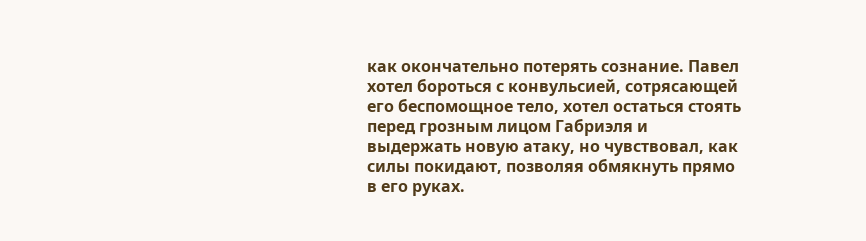как окончательно потерять сознание. Павел хотел бороться с конвульсией, сотрясающей его беспомощное тело, хотел остаться стоять перед грозным лицом Габриэля и  выдержать новую атаку, но чувствовал, как силы покидают, позволяя обмякнуть прямо в его руках.